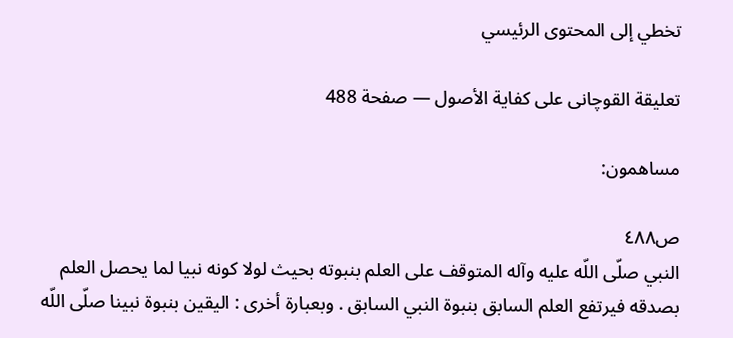تخطي إلى المحتوى الرئيسي

تعليقة القوچانى على كفاية الأصول — صفحة 488

مساهمون:

ص٤٨٨
النبي صلّى اللّه عليه وآله المتوقف على العلم بنبوته بحيث لولا كونه نبيا لما يحصل العلم بصدقه فيرتفع العلم السابق بنبوة النبي السابق . وبعبارة أخرى : اليقين بنبوة نبينا صلّى اللّه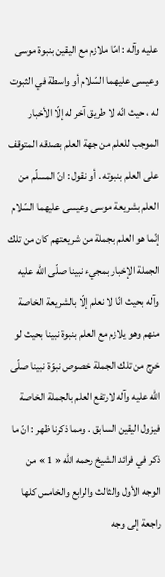عليه وآله : امّا ملازم مع اليقين بنبوة موسى وعيسى عليهما السّلام أو واسطة في الثبوت له ، حيث انّه لا طريق آخر له إلّا الأخبار الموجب للعلم من جهة العلم بصدقه المتوقف على العلم بنبوته . أو نقول : انّ المسلّم من العلم بشريعة موسى وعيسى عليهما السّلام إنّما هو العلم بجملة من شريعتهم كان من تلك الجملة الإخبار بمجيء نبينا صلّى اللّه عليه وآله بحيث انّا لا نعلم إلّا بالشريعة الخاصة منهم وهو يلازم مع العلم بنبوة نبينا بحيث لو خرج من تلك الجملة خصوص نبوّة نبينا صلّى اللّه عليه وآله لارتفع العلم بالجملة الخاصة فيزول اليقين السابق . ومما ذكرنا ظهر : انّ ما ذكر في فرائد الشيخ رحمه اللّه « 1 » من الوجه الأول والثالث والرابع والخامس كلها راجعة إلى وجه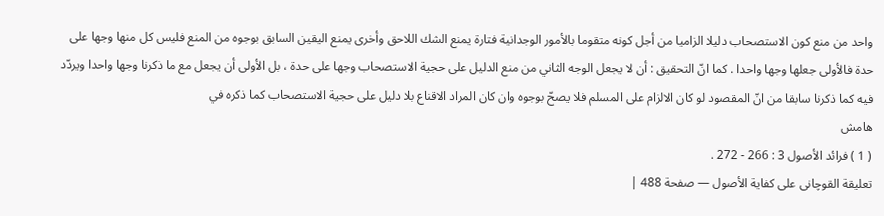واحد من منع كون الاستصحاب دليلا الزاميا من أجل كونه متقوما بالأمور الوجدانية فتارة يمنع الشك اللاحق وأخرى يمنع اليقين السابق بوجوه من المنع فليس كل منها وجها على حدة فالأولى جعلها وجها واحدا . كما انّ التحقيق : أن لا يجعل الوجه الثاني من منع الدليل على حجية الاستصحاب وجها على حدة ، بل الأولى أن يجعل مع ما ذكرنا وجها واحدا ويردّد فيه كما ذكرنا سابقا من انّ المقصود لو كان الالزام على المسلم فلا يصحّ بوجوه وان كان المراد الاقناع بلا دليل على حجية الاستصحاب كما ذكره في
هامش
( 1 ) فرائد الأصول 3 : 266 - 272 .
تعليقة القوچانى على كفاية الأصول — صفحة 488 |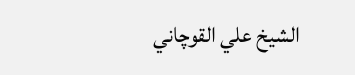الشيخ علي القوچاني